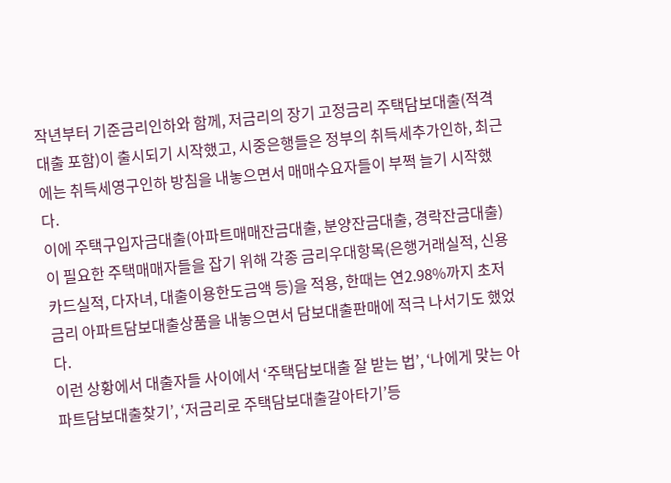작년부터 기준금리인하와 함께, 저금리의 장기 고정금리 주택담보대출(적격대출 포함)이 출시되기 시작했고, 시중은행들은 정부의 취득세추가인하, 최근에는 취득세영구인하 방침을 내놓으면서 매매수요자들이 부쩍 늘기 시작했다.
이에 주택구입자금대출(아파트매매잔금대출, 분양잔금대출, 경락잔금대출)이 필요한 주택매매자들을 잡기 위해 각종 금리우대항목(은행거래실적, 신용카드실적, 다자녀, 대출이용한도금액 등)을 적용, 한때는 연2.98%까지 초저금리 아파트담보대출상품을 내놓으면서 담보대출판매에 적극 나서기도 했었다.
이런 상황에서 대출자들 사이에서 ‘주택담보대출 잘 받는 법’, ‘나에게 맞는 아파트담보대출찾기’, ‘저금리로 주택담보대출갈아타기’등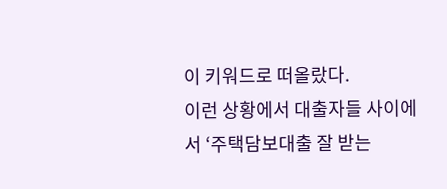이 키워드로 떠올랐다.
이런 상황에서 대출자들 사이에서 ‘주택담보대출 잘 받는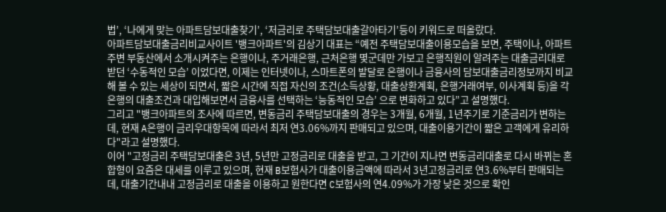법’, ‘나에게 맞는 아파트담보대출찾기’, ‘저금리로 주택담보대출갈아타기’등이 키워드로 떠올랐다.
아파트담보대출금리비교사이트 '뱅크아파트'의 김상기 대표는 “예전 주택담보대출이용모습을 보면, 주택이나, 아파트주변 부동산에서 소개시켜주는 은행이나, 주거래은행, 근처은행 몇군데만 가보고 은행직원이 알려주는 대출금리대로 받던 ‘수동적인 모습’ 이었다면, 이제는 인터넷이나, 스마트폰의 발달로 은행이나 금융사의 담보대출금리정보까지 비교해 볼 수 있는 세상이 되면서, 짧은 시간에 직접 자신의 조건(소득상황, 대출상환계획, 은행거래여부, 이사계획 등)을 각 은행의 대출조건과 대입해보면서 금융사를 선택하는 ‘능동적인 모습’ 으로 변화하고 있다”고 설명했다.
그리고 "뱅크아파트의 조사에 따르면, 변동금리 주택담보대출의 경우는 3개월, 6개월, 1년주기로 기준금리가 변하는데, 현재 A은행이 금리우대항목에 따라서 최저 연3.06%까지 판매되고 있으며, 대출이용기간이 짧은 고객에게 유리하다"라고 설명했다.
이어 "고정금리 주택담보대출은 3년, 5년만 고정금리로 대출을 받고, 그 기간이 지나면 변동금리대출로 다시 바뀌는 혼합형이 요즘은 대세를 이루고 있으며, 현재 B보험사가 대출이용금액에 따라서 3년고정금리로 연3.6%부터 판매되는데, 대출기간내내 고정금리로 대출을 이용하고 원한다면 C보험사의 연4.09%가 가장 낮은 것으로 확인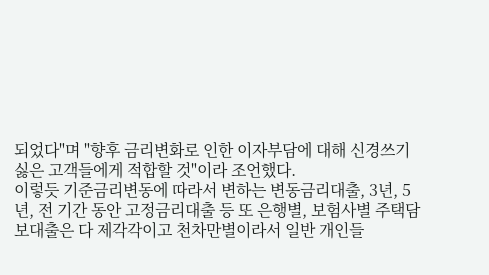되었다"며 "향후 금리변화로 인한 이자부담에 대해 신경쓰기 싫은 고객들에게 적합할 것"이라 조언했다.
이렇듯 기준금리변동에 따라서 변하는 변동금리대출, 3년, 5년, 전 기간 동안 고정금리대출 등 또 은행별, 보험사별 주택담보대출은 다 제각각이고 천차만별이라서 일반 개인들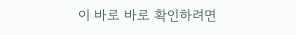이 바로 바로 확인하려면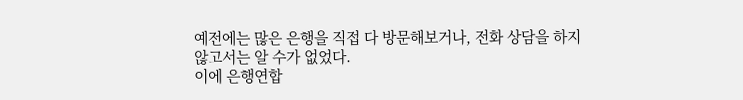예전에는 많은 은행을 직접 다 방문해보거나, 전화 상담을 하지 않고서는 알 수가 없었다.
이에 은행연합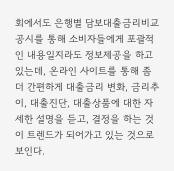회에서도 은행별 담보대출금리비교공시를 통해 소비자들에게 포괄적인 내용일지라도 정보제공을 하고 있는데, 온라인 사이트를 통해 좀 더 간편하게 대출금리 변화, 금리추이, 대출진단, 대출상품에 대한 자세한 설명을 듣고, 결정을 하는 것이 트렌드가 되어가고 있는 것으로 보인다.